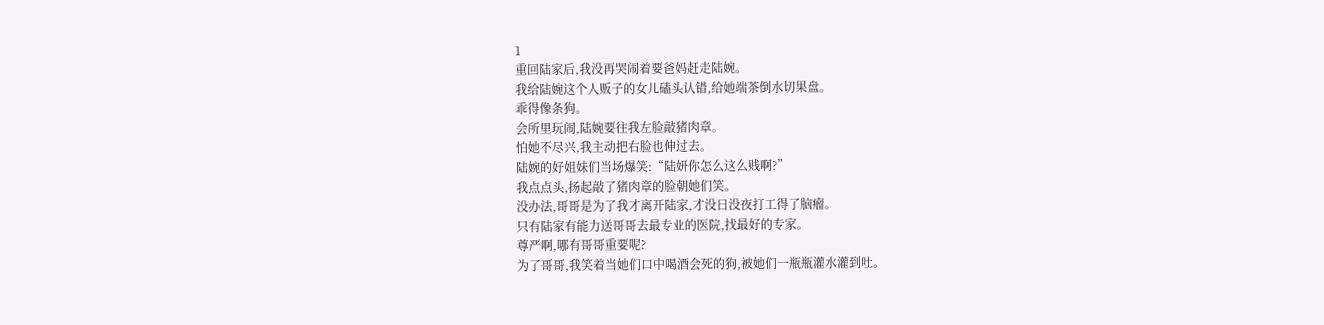1
重回陆家后,我没再哭闹着要爸妈赶走陆婉。
我给陆婉这个人贩子的女儿磕头认错,给她端茶倒水切果盘。
乖得像条狗。
会所里玩闹,陆婉要往我左脸敲猪肉章。
怕她不尽兴,我主动把右脸也伸过去。
陆婉的好姐妹们当场爆笑:“陆妍你怎么这么贱啊?”
我点点头,扬起敲了猪肉章的脸朝她们笑。
没办法,哥哥是为了我才离开陆家,才没日没夜打工得了脑瘤。
只有陆家有能力送哥哥去最专业的医院,找最好的专家。
尊严啊,哪有哥哥重要呢?
为了哥哥,我笑着当她们口中喝酒会死的狗,被她们一瓶瓶灌水灌到吐。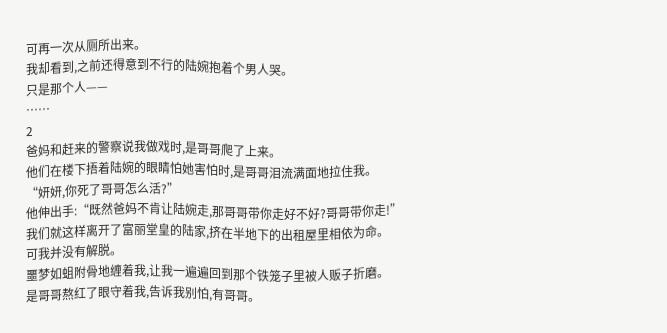可再一次从厕所出来。
我却看到,之前还得意到不行的陆婉抱着个男人哭。
只是那个人——
……
2
爸妈和赶来的警察说我做戏时,是哥哥爬了上来。
他们在楼下捂着陆婉的眼睛怕她害怕时,是哥哥泪流满面地拉住我。
“妍妍,你死了哥哥怎么活?”
他伸出手:“既然爸妈不肯让陆婉走,那哥哥带你走好不好?哥哥带你走!”
我们就这样离开了富丽堂皇的陆家,挤在半地下的出租屋里相依为命。
可我并没有解脱。
噩梦如蛆附骨地缠着我,让我一遍遍回到那个铁笼子里被人贩子折磨。
是哥哥熬红了眼守着我,告诉我别怕,有哥哥。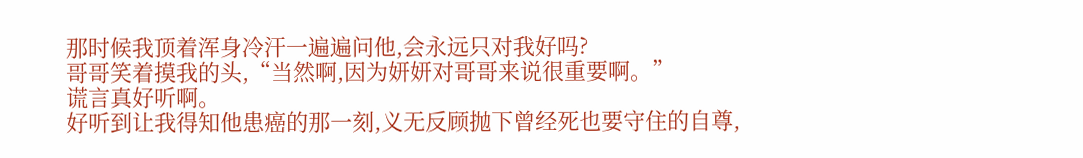那时候我顶着浑身冷汗一遍遍问他,会永远只对我好吗?
哥哥笑着摸我的头,“当然啊,因为妍妍对哥哥来说很重要啊。”
谎言真好听啊。
好听到让我得知他患癌的那一刻,义无反顾抛下曾经死也要守住的自尊,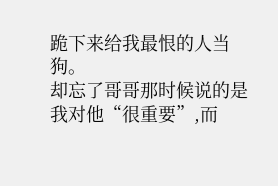跪下来给我最恨的人当狗。
却忘了哥哥那时候说的是我对他“很重要”,而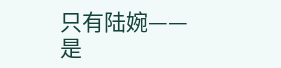只有陆婉——
是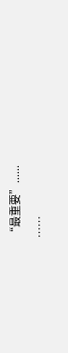“最重要”......
……